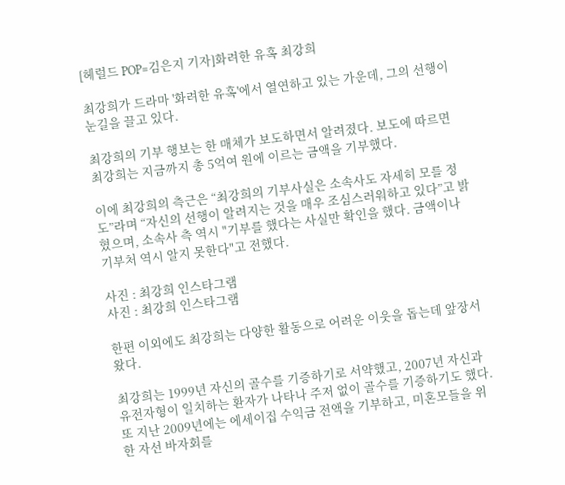[헤럴드 POP=김은지 기자]화려한 유혹 최강희

최강희가 드라마 '화려한 유혹'에서 열연하고 있는 가운데, 그의 선행이 눈길을 끌고 있다.

최강희의 기부 행보는 한 매체가 보도하면서 알려졌다. 보도에 따르면 최강희는 지금까지 총 5억여 원에 이르는 금액을 기부했다.

이에 최강희의 측근은 “최강희의 기부사실은 소속사도 자세히 모를 정도”라며 “자신의 선행이 알려지는 것을 매우 조심스러워하고 있다”고 밝혔으며, 소속사 측 역시 "기부를 했다는 사실만 확인을 했다. 금액이나 기부처 역시 알지 못한다"고 전했다.

사진 : 최강희 인스타그램
사진 : 최강희 인스타그램

한편 이외에도 최강희는 다양한 활동으로 어려운 이웃을 돕는데 앞장서 왔다.

최강희는 1999년 자신의 골수를 기증하기로 서약했고, 2007년 자신과 유전자형이 일치하는 환자가 나타나 주저 없이 골수를 기증하기도 했다. 또 지난 2009년에는 에세이집 수익금 전액을 기부하고, 미혼모들을 위한 자선 바자회를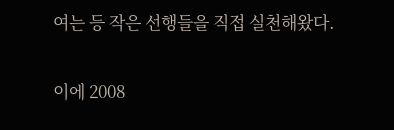여는 등 작은 선행들을 직접 실천해왔다.

이에 2008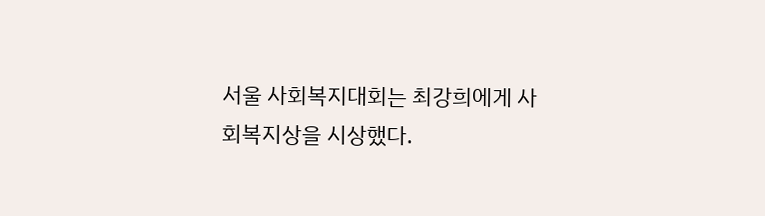서울 사회복지대회는 최강희에게 사회복지상을 시상했다.